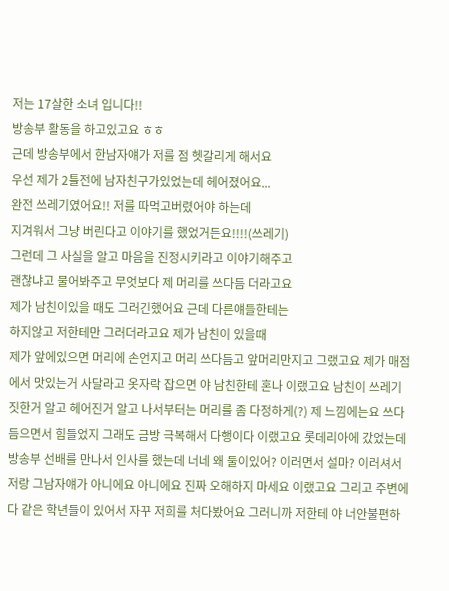저는 17살한 소녀 입니다!!
방송부 활동을 하고있고요 ㅎㅎ
근데 방송부에서 한남자얘가 저를 점 헷갈리게 해서요
우선 제가 2틀전에 남자친구가있었는데 헤어졌어요...
완전 쓰레기였어요!! 저를 따먹고버렸어야 하는데
지겨워서 그냥 버린다고 이야기를 했었거든요!!!!(쓰레기)
그런데 그 사실을 알고 마음을 진정시키라고 이야기해주고
괜찮냐고 물어봐주고 무엇보다 제 머리를 쓰다듬 더라고요
제가 남친이있을 때도 그러긴했어요 근데 다른얘들한테는
하지않고 저한테만 그러더라고요 제가 남친이 있을때
제가 앞에있으면 머리에 손언지고 머리 쓰다듬고 앞머리만지고 그랬고요 제가 매점에서 맛있는거 사달라고 옷자락 잡으면 야 남친한테 혼나 이랬고요 남친이 쓰레기 짓한거 알고 헤어진거 알고 나서부터는 머리를 좀 다정하게(?) 제 느낌에는요 쓰다듬으면서 힘들었지 그래도 금방 극복해서 다행이다 이랬고요 롯데리아에 갔었는데 방송부 선배를 만나서 인사를 했는데 너네 왜 둘이있어? 이러면서 설마? 이러셔서 저랑 그남자얘가 아니에요 아니에요 진짜 오해하지 마세요 이랬고요 그리고 주변에 다 같은 학년들이 있어서 자꾸 저희를 처다봤어요 그러니까 저한테 야 너안불편하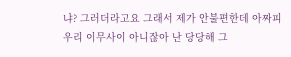냐? 그러더라고요 그래서 제가 안불편한데 아짜피 우리 이무사이 아니잖아 난 당당해 그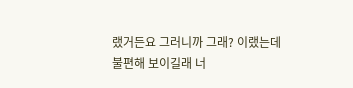랬거든요 그러니까 그래? 이랬는데 불편해 보이길래 너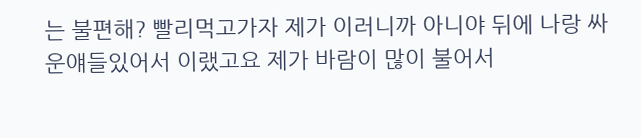는 불편해? 빨리먹고가자 제가 이러니까 아니야 뒤에 나랑 싸운얘들있어서 이랬고요 제가 바람이 많이 불어서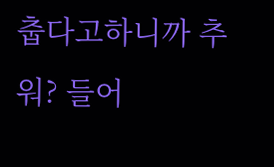춥다고하니까 추워? 들어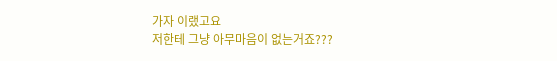가자 이랬고요
저한테 그냥 아무마음이 없는거죠???